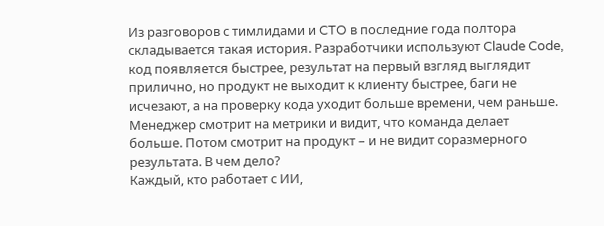Из разговоров с тимлидами и CTO в последние года полтора складывается такая история. Разработчики используют Claude Code, код появляется быстрее, результат на первый взгляд выглядит прилично, но продукт не выходит к клиенту быстрее, баги не исчезают, а на проверку кода уходит больше времени, чем раньше. Менеджер смотрит на метрики и видит, что команда делает больше. Потом смотрит на продукт – и не видит соразмерного результата. В чем дело?
Каждый, кто работает с ИИ,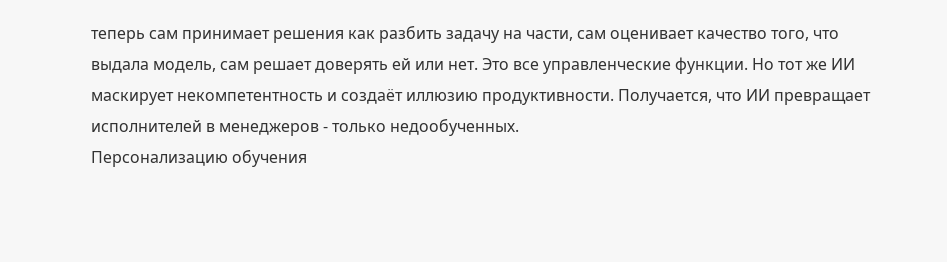теперь сам принимает решения как разбить задачу на части, сам оценивает качество того, что выдала модель, сам решает доверять ей или нет. Это все управленческие функции. Но тот же ИИ маскирует некомпетентность и создаёт иллюзию продуктивности. Получается, что ИИ превращает исполнителей в менеджеров - только недообученных.
Персонализацию обучения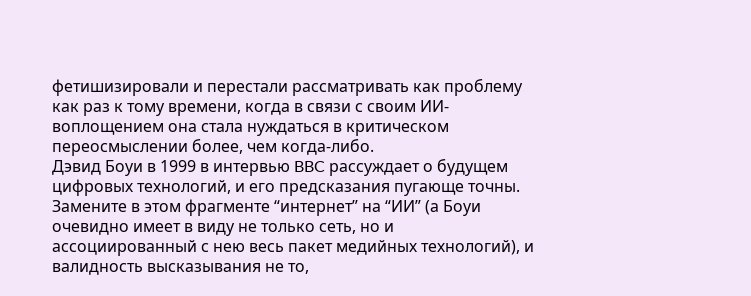фетишизировали и перестали рассматривать как проблему как раз к тому времени, когда в связи с своим ИИ-воплощением она стала нуждаться в критическом переосмыслении более, чем когда-либо.
Дэвид Боуи в 1999 в интервью BBC рассуждает о будущем цифровых технологий, и его предсказания пугающе точны. Замените в этом фрагменте “интернет” на “ИИ” (а Боуи очевидно имеет в виду не только сеть, но и ассоциированный с нею весь пакет медийных технологий), и валидность высказывания не то,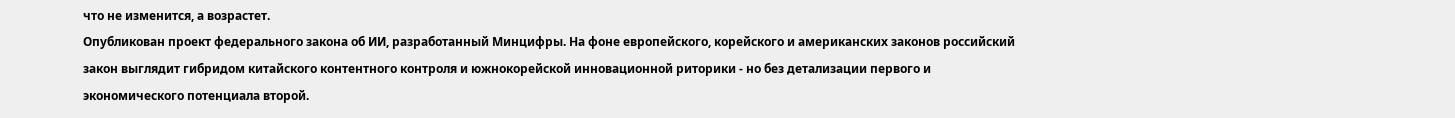что не изменится, а возрастет.
Опубликован проект федерального закона об ИИ, разработанный Минцифры. На фоне европейского, корейского и американских законов российский закон выглядит гибридом китайского контентного контроля и южнокорейской инновационной риторики - но без детализации первого и экономического потенциала второй.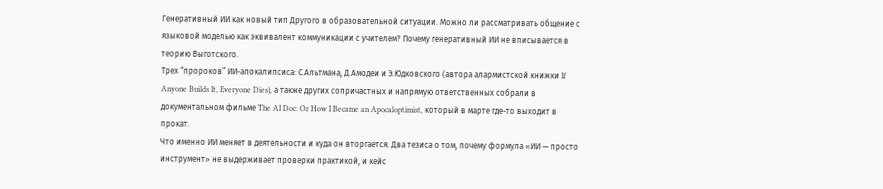Генеративный ИИ как новый тип Другого в образовательной ситуации. Можно ли рассматривать общение с языковой моделью как эквивалент коммуникации с учителем? Почему генеративный ИИ не вписывается в теорию Выготского.
Трех “пророков” ИИ-апокалипсиса: С.Альтмана, Д.Амодеи и Э.Юдковского (автора алармистской книжки If Anyone Builds It, Everyone Dies), а также других сопричастных и напрямую ответственных собрали в документальном фильме The AI Doc: Or How I Became an Apocaloptimist, который в марте где-то выходит в прокат.
Что именно ИИ меняет в деятельности и куда он вторгается. Два тезиса о том, почему формула «ИИ — просто инструмент» не выдерживает проверки практикой, и кейс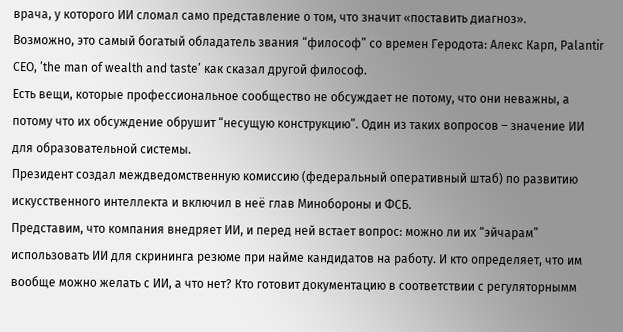врача, у которого ИИ сломал само представление о том, что значит «поставить диагноз».
Возможно, это самый богатый обладатель звания “философ” со времен Геродота: Алекс Карп, Palantir CEO, ’the man of wealth and taste’ как сказал другой философ.
Есть вещи, которые профессиональное сообщество не обсуждает не потому, что они неважны, а потому что их обсуждение обрушит “несущую конструкцию”. Один из таких вопросов – значение ИИ для образовательной системы.
Президент создал междведомственную комиссию (федеральный оперативный штаб) по развитию искусственного интеллекта и включил в неё глав Минобороны и ФСБ.
Представим, что компания внедряет ИИ, и перед ней встает вопрос: можно ли их “эйчарам” использовать ИИ для скрининга резюме при найме кандидатов на работу. И кто определяет, что им вообще можно желать с ИИ, а что нет? Кто готовит документацию в соответствии с регуляторнымм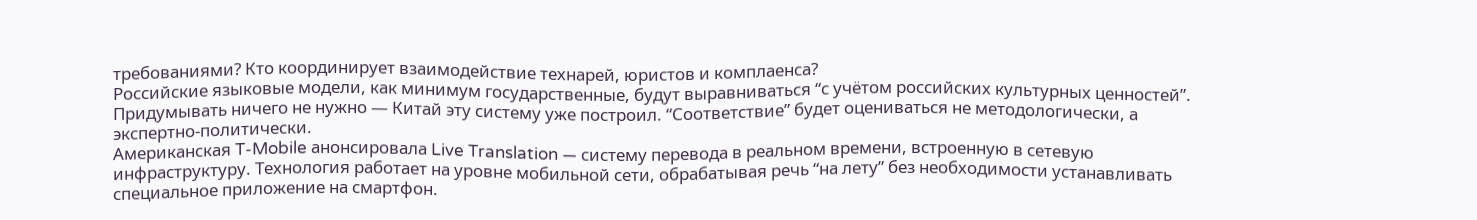требованиями? Кто координирует взаимодействие технарей, юристов и комплаенса?
Российские языковые модели, как минимум государственные, будут выравниваться “с учётом российских культурных ценностей”. Придумывать ничего не нужно — Китай эту систему уже построил. “Соответствие” будет оцениваться не методологически, а экспертно-политически.
Американская T-Mobile анонсировала Live Translation — систему перевода в реальном времени, встроенную в сетевую инфраструктуру. Технология работает на уровне мобильной сети, обрабатывая речь “на лету” без необходимости устанавливать специальное приложение на смартфон.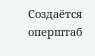Cоздаётся оперштаб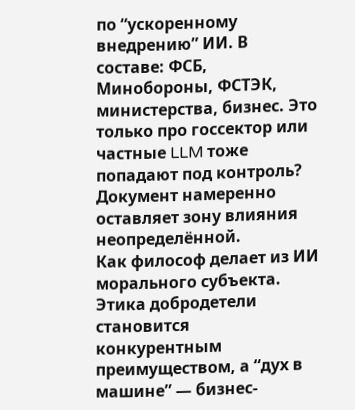по “ускоренному внедрению” ИИ. В составе: ФСБ, Минобороны, ФСТЭК, министерства, бизнес. Это только про госсектор или частные LLM тоже попадают под контроль? Документ намеренно оставляет зону влияния неопределённой.
Как философ делает из ИИ морального субъекта. Этика добродетели становится конкурентным преимуществом, а “дух в машине” — бизнес-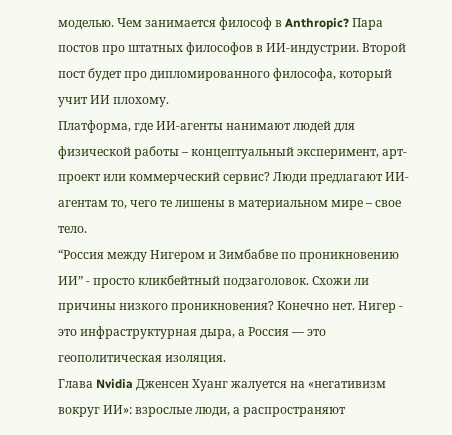моделью. Чем занимается философ в Anthropic? Пара постов про штатных философов в ИИ-индустрии. Второй пост будет про дипломированного философа, который учит ИИ плохому.
Платформа, где ИИ-агенты нанимают людей для физической работы – концептуальный эксперимент, арт-проект или коммерческий сервис? Люди предлагают ИИ-агентам то, чего те лишены в материальном мире – свое тело.
“Россия между Нигером и Зимбабве по проникновению ИИ” - просто кликбейтный подзаголовок. Схожи ли причины низкого проникновения? Конечно нет. Нигер - это инфраструктурная дыра, а Россия — это геополитическая изоляция.
Глава Nvidia Дженсен Хуанг жалуется на «негативизм вокруг ИИ»: взрослые люди, а распространяют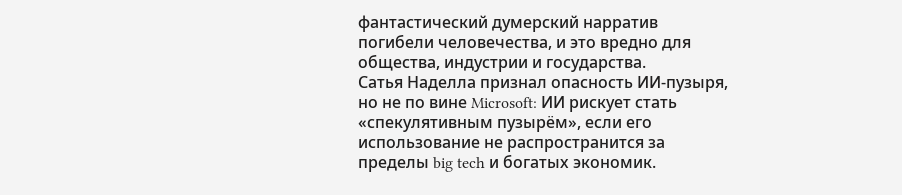фантастический думерский нарратив погибели человечества, и это вредно для общества, индустрии и государства.
Сатья Наделла признал опасность ИИ-пузыря, но не по вине Microsoft: ИИ рискует стать «спекулятивным пузырём», если его использование не распространится за пределы big tech и богатых экономик.